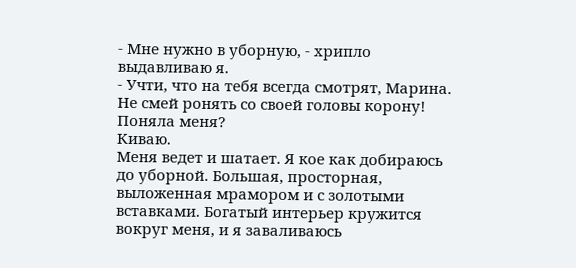- Мне нужно в уборную, - хрипло выдавливаю я.
- Учти, что на тебя всегда смотрят, Марина. Не смей ронять со своей головы корону! Поняла меня?
Киваю.
Меня ведет и шатает. Я кое как добираюсь до уборной. Большая, просторная, выложенная мрамором и с золотыми вставками. Богатый интерьер кружится вокруг меня, и я заваливаюсь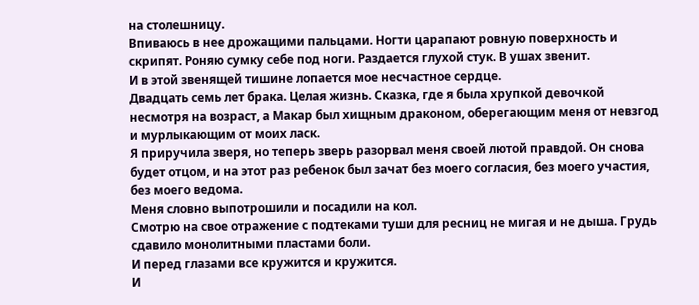на столешницу.
Впиваюсь в нее дрожащими пальцами. Ногти царапают ровную поверхность и скрипят. Роняю сумку себе под ноги. Раздается глухой стук. В ушах звенит.
И в этой звенящей тишине лопается мое несчастное сердце.
Двадцать семь лет брака. Целая жизнь. Сказка, где я была хрупкой девочкой несмотря на возраст, а Макар был хищным драконом, оберегающим меня от невзгод и мурлыкающим от моих ласк.
Я приручила зверя, но теперь зверь разорвал меня своей лютой правдой. Он снова будет отцом, и на этот раз ребенок был зачат без моего согласия, без моего участия, без моего ведома.
Меня словно выпотрошили и посадили на кол.
Смотрю на свое отражение с подтеками туши для ресниц не мигая и не дыша. Грудь сдавило монолитными пластами боли.
И перед глазами все кружится и кружится.
И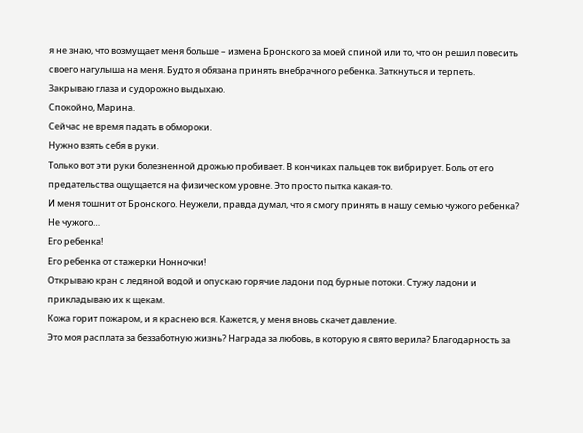я не знаю, что возмущает меня больше – измена Бронского за моей спиной или то, что он решил повесить своего нагулыша на меня. Будто я обязана принять внебрачного ребенка. Заткнуться и терпеть.
Закрываю глаза и судорожно выдыхаю.
Спокойно, Марина.
Сейчас не время падать в обмороки.
Нужно взять себя в руки.
Только вот эти руки болезненной дрожью пробивает. В кончиках пальцев ток вибрирует. Боль от его предательства ощущается на физическом уровне. Это просто пытка какая-то.
И меня тошнит от Бронского. Неужели, правда думал, что я смогу принять в нашу семью чужого ребенка?
Не чужого…
Его ребенка!
Его ребенка от стажерки Нонночки!
Открываю кран с ледяной водой и опускаю горячие ладони под бурные потоки. Стужу ладони и прикладываю их к щекам.
Кожа горит пожаром, и я краснею вся. Кажется, у меня вновь скачет давление.
Это моя расплата за беззаботную жизнь? Награда за любовь, в которую я свято верила? Благодарность за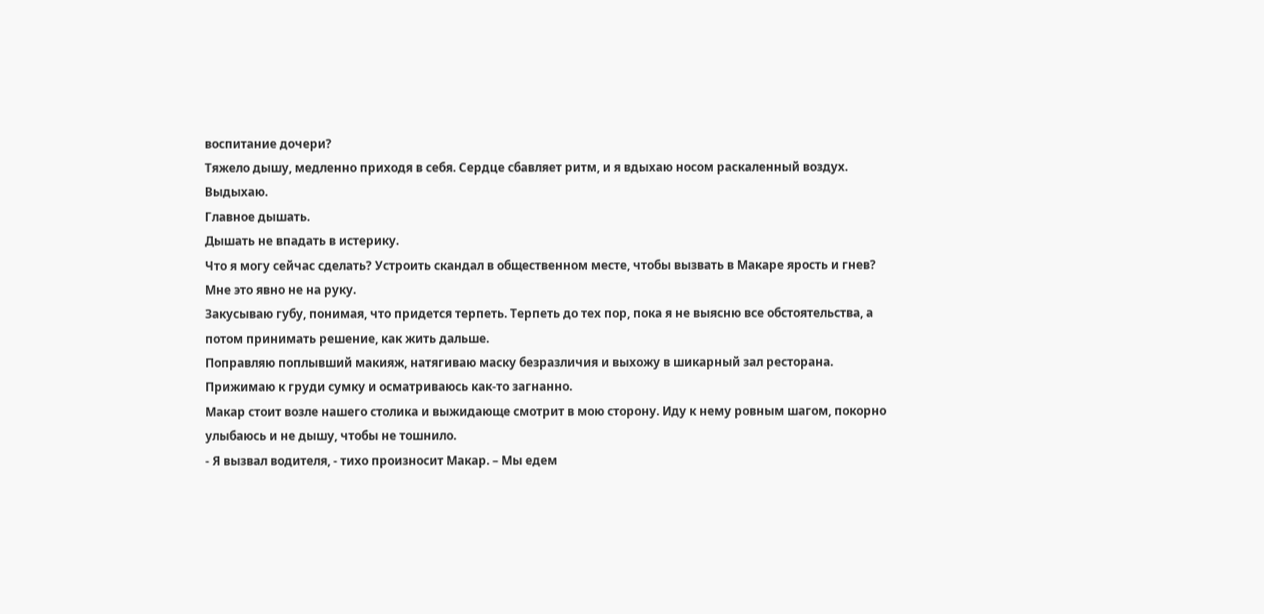воспитание дочери?
Тяжело дышу, медленно приходя в себя. Сердце сбавляет ритм, и я вдыхаю носом раскаленный воздух.
Выдыхаю.
Главное дышать.
Дышать не впадать в истерику.
Что я могу сейчас сделать? Устроить скандал в общественном месте, чтобы вызвать в Макаре ярость и гнев? Мне это явно не на руку.
Закусываю губу, понимая, что придется терпеть. Терпеть до тех пор, пока я не выясню все обстоятельства, а потом принимать решение, как жить дальше.
Поправляю поплывший макияж, натягиваю маску безразличия и выхожу в шикарный зал ресторана. Прижимаю к груди сумку и осматриваюсь как-то загнанно.
Макар стоит возле нашего столика и выжидающе смотрит в мою сторону. Иду к нему ровным шагом, покорно улыбаюсь и не дышу, чтобы не тошнило.
- Я вызвал водителя, - тихо произносит Макар. – Мы едем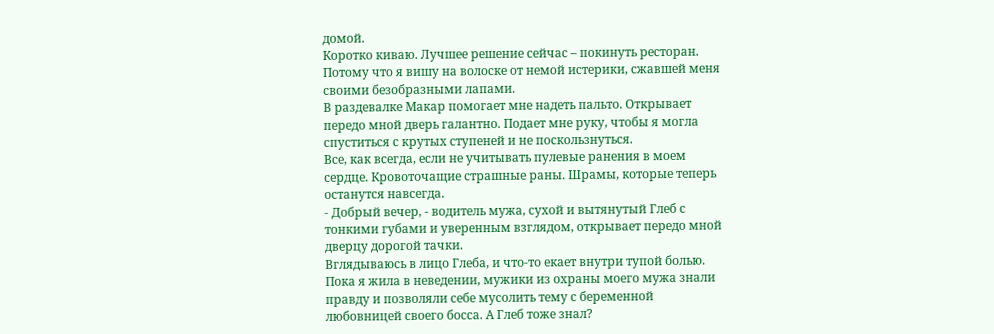домой.
Коротко киваю. Лучшее решение сейчас – покинуть ресторан. Потому что я вишу на волоске от немой истерики, сжавшей меня своими безобразными лапами.
В раздевалке Макар помогает мне надеть пальто. Открывает передо мной дверь галантно. Подает мне руку, чтобы я могла спуститься с крутых ступеней и не поскользнуться.
Все, как всегда, если не учитывать пулевые ранения в моем сердце. Кровоточащие страшные раны. Шрамы, которые теперь останутся навсегда.
- Добрый вечер, - водитель мужа, сухой и вытянутый Глеб с тонкими губами и уверенным взглядом, открывает передо мной дверцу дорогой тачки.
Вглядываюсь в лицо Глеба, и что-то екает внутри тупой болью.
Пока я жила в неведении, мужики из охраны моего мужа знали правду и позволяли себе мусолить тему с беременной любовницей своего босса. А Глеб тоже знал?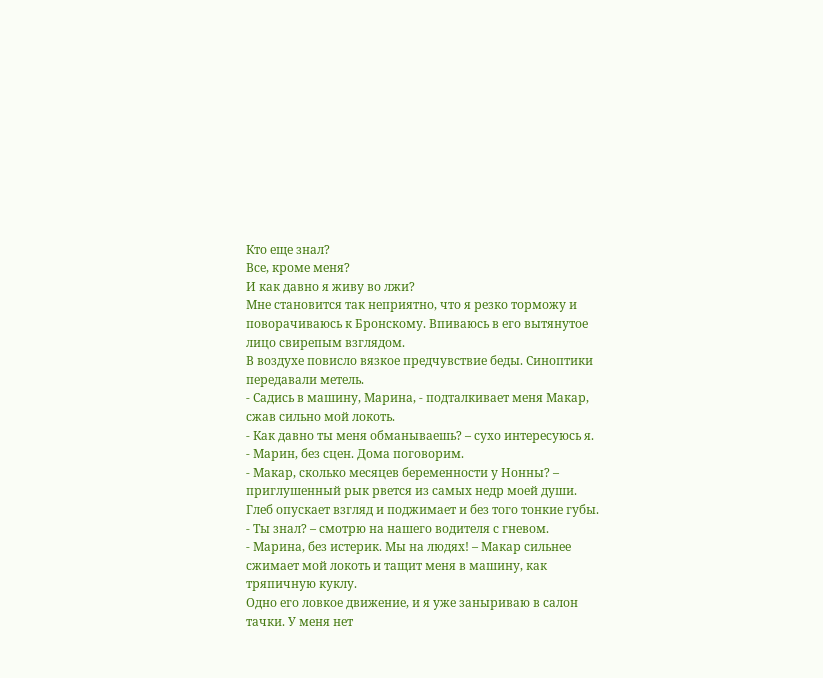Кто еще знал?
Все, кроме меня?
И как давно я живу во лжи?
Мне становится так неприятно, что я резко торможу и поворачиваюсь к Бронскому. Впиваюсь в его вытянутое лицо свирепым взглядом.
В воздухе повисло вязкое предчувствие беды. Синоптики передавали метель.
- Садись в машину, Марина, - подталкивает меня Макар, сжав сильно мой локоть.
- Как давно ты меня обманываешь? – сухо интересуюсь я.
- Марин, без сцен. Дома поговорим.
- Макар, сколько месяцев беременности у Нонны? – приглушенный рык рвется из самых недр моей души.
Глеб опускает взгляд и поджимает и без того тонкие губы.
- Ты знал? – смотрю на нашего водителя с гневом.
- Марина, без истерик. Мы на людях! – Макар сильнее сжимает мой локоть и тащит меня в машину, как тряпичную куклу.
Одно его ловкое движение, и я уже заныриваю в салон тачки. У меня нет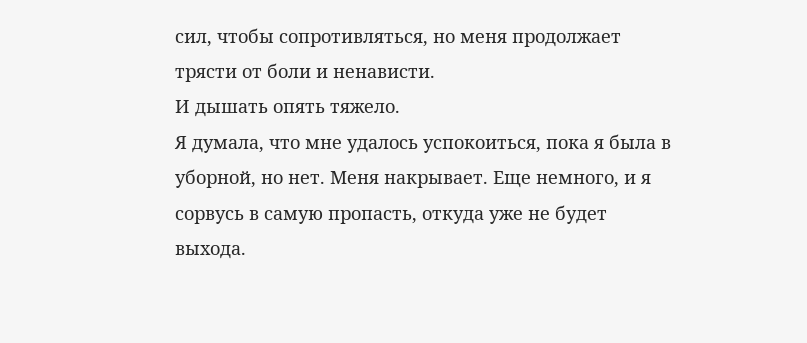сил, чтобы сопротивляться, но меня продолжает трясти от боли и ненависти.
И дышать опять тяжело.
Я думала, что мне удалось успокоиться, пока я была в уборной, но нет. Меня накрывает. Еще немного, и я сорвусь в самую пропасть, откуда уже не будет выхода.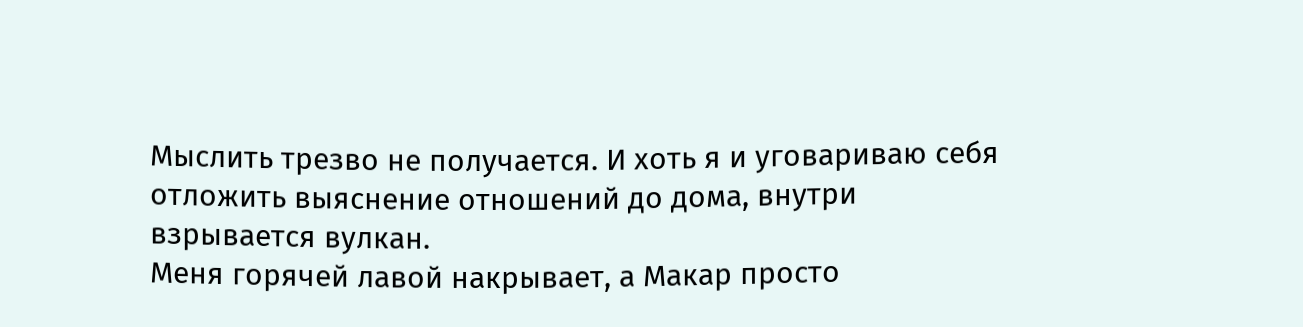Мыслить трезво не получается. И хоть я и уговариваю себя отложить выяснение отношений до дома, внутри взрывается вулкан.
Меня горячей лавой накрывает, а Макар просто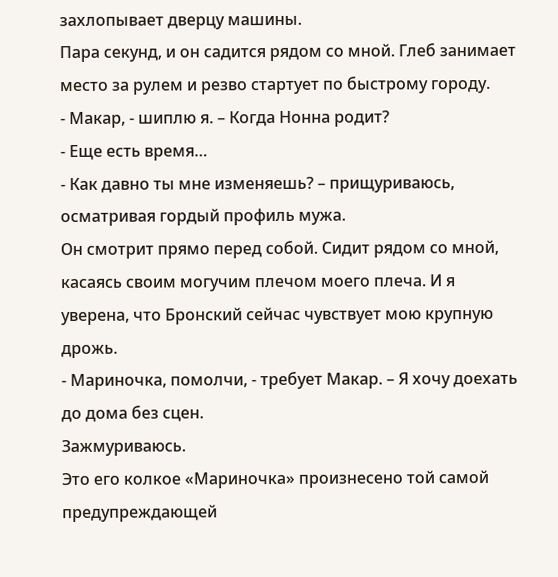захлопывает дверцу машины.
Пара секунд, и он садится рядом со мной. Глеб занимает место за рулем и резво стартует по быстрому городу.
- Макар, - шиплю я. – Когда Нонна родит?
- Еще есть время…
- Как давно ты мне изменяешь? – прищуриваюсь, осматривая гордый профиль мужа.
Он смотрит прямо перед собой. Сидит рядом со мной, касаясь своим могучим плечом моего плеча. И я уверена, что Бронский сейчас чувствует мою крупную дрожь.
- Мариночка, помолчи, - требует Макар. – Я хочу доехать до дома без сцен.
Зажмуриваюсь.
Это его колкое «Мариночка» произнесено той самой предупреждающей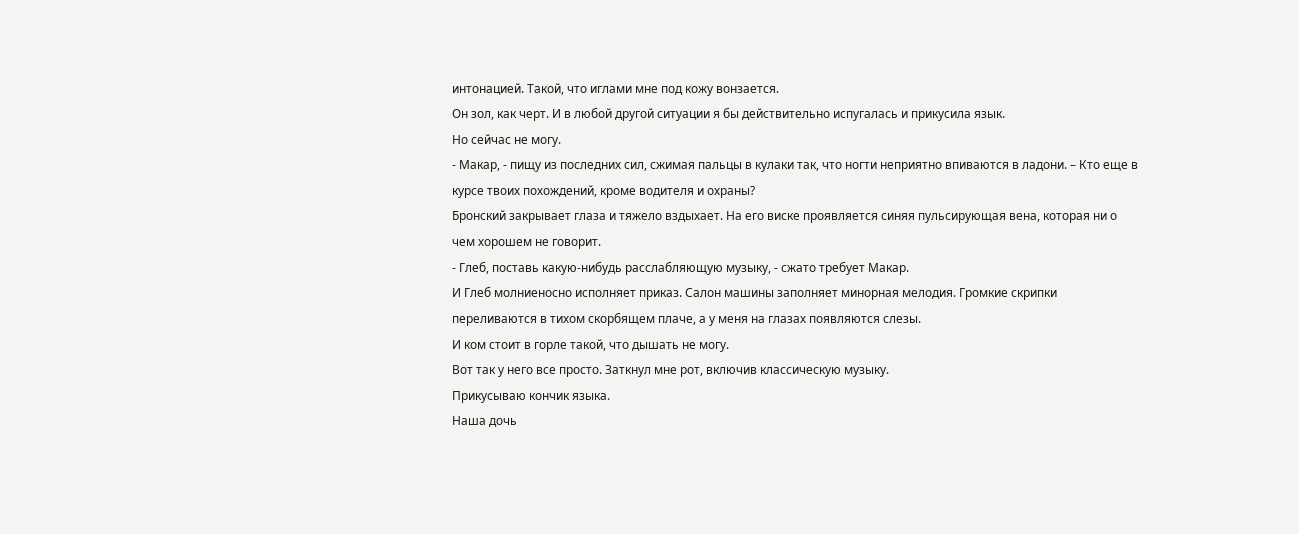интонацией. Такой, что иглами мне под кожу вонзается.
Он зол, как черт. И в любой другой ситуации я бы действительно испугалась и прикусила язык.
Но сейчас не могу.
- Макар, - пищу из последних сил, сжимая пальцы в кулаки так, что ногти неприятно впиваются в ладони. – Кто еще в курсе твоих похождений, кроме водителя и охраны?
Бронский закрывает глаза и тяжело вздыхает. На его виске проявляется синяя пульсирующая вена, которая ни о чем хорошем не говорит.
- Глеб, поставь какую-нибудь расслабляющую музыку, - сжато требует Макар.
И Глеб молниеносно исполняет приказ. Салон машины заполняет минорная мелодия. Громкие скрипки переливаются в тихом скорбящем плаче, а у меня на глазах появляются слезы.
И ком стоит в горле такой, что дышать не могу.
Вот так у него все просто. Заткнул мне рот, включив классическую музыку.
Прикусываю кончик языка.
Наша дочь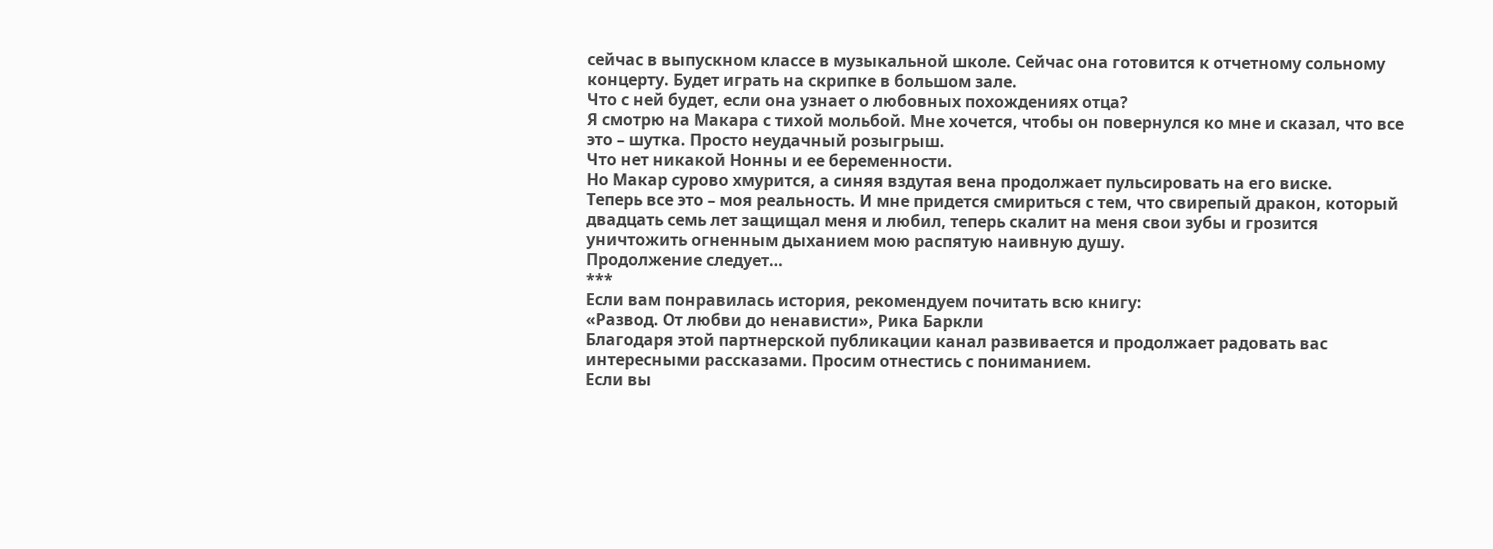сейчас в выпускном классе в музыкальной школе. Сейчас она готовится к отчетному сольному концерту. Будет играть на скрипке в большом зале.
Что с ней будет, если она узнает о любовных похождениях отца?
Я смотрю на Макара с тихой мольбой. Мне хочется, чтобы он повернулся ко мне и сказал, что все это – шутка. Просто неудачный розыгрыш.
Что нет никакой Нонны и ее беременности.
Но Макар сурово хмурится, а синяя вздутая вена продолжает пульсировать на его виске.
Теперь все это – моя реальность. И мне придется смириться с тем, что свирепый дракон, который двадцать семь лет защищал меня и любил, теперь скалит на меня свои зубы и грозится уничтожить огненным дыханием мою распятую наивную душу.
Продолжение следует…
***
Если вам понравилась история, рекомендуем почитать всю книгу:
«Развод. От любви до ненависти», Рика Баркли
Благодаря этой партнерской публикации канал развивается и продолжает радовать вас интересными рассказами. Просим отнестись с пониманием.
Если вы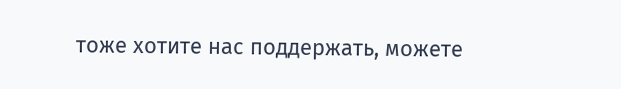тоже хотите нас поддержать, можете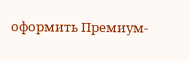оформить Премиум-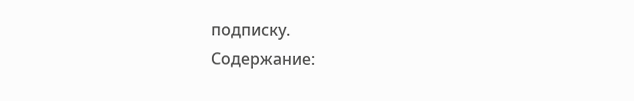подписку.
Содержание: